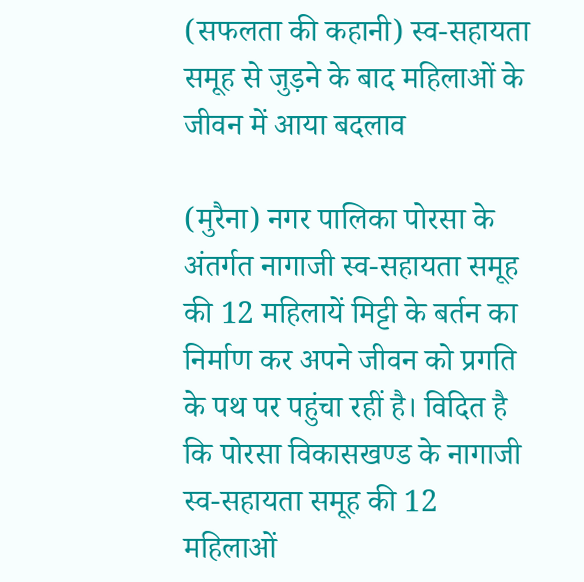(सफलता की कहानी) स्व-सहायता समूह से जुड़ने के बाद महिलाओं के जीवन में आया बदलाव

(मुरैना) नगर पालिका पोरसा के अंतर्गत नागाजी स्व-सहायता समूह की 12 महिलायें मिट्टी के बर्तन का निर्माण कर अपने जीवन को प्रगति के पथ पर पहुंचा रहीं है। विदित है कि पोरसा विकासखण्ड के नागाजी स्व-सहायता समूह की 12 महिलाओं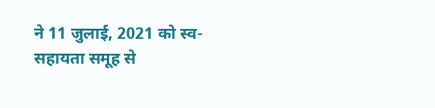ने 11 जुलाई, 2021 को स्व-सहायता समूह से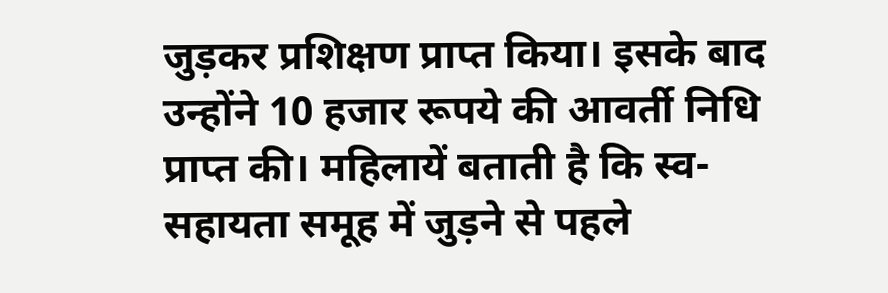जुड़कर प्रशिक्षण प्राप्त किया। इसके बाद उन्होंने 10 हजार रूपये की आवर्ती निधि प्राप्त की। महिलायें बताती है कि स्व-सहायता समूह में जुड़ने से पहले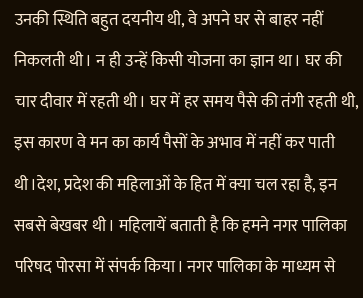उनकी स्थिति बहुत दयनीय थी, वे अपने घर से बाहर नहीं निकलती थी। न ही उन्हें किसी योजना का ज्ञान था। घर की चार दीवार में रहती थी। घर में हर समय पैसे की तंगी रहती थी, इस कारण वे मन का कार्य पैसों के अभाव में नहीं कर पाती थी।देश, प्रदेश की महिलाओं के हित में क्या चल रहा है, इन सबसे बेखबर थी। महिलायें बताती है कि हमने नगर पालिका परिषद पोरसा में संपर्क किया। नगर पालिका के माध्यम से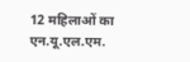12 महिलाओं का एन.यू.एल.एम.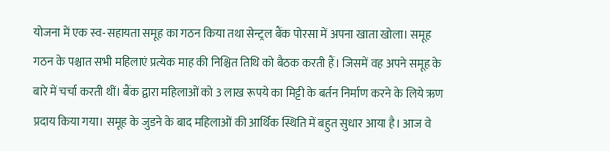योजना में एक स्व-सहायता समूह का गठन किया तथा सेन्ट्रल बैंक पोरसा में अपना खाता खोला। समूह गठन के पश्चात सभी महिलाएं प्रत्येक माह की निश्चित तिथि को बैठक करती हैं। जिसमें वह अपने समूह के बारे में चर्चा करती थीं। बैंक द्वारा महिलाओं को 3 लाख रूपये का मिट्टी के बर्तन निर्माण करने के लिये ऋण प्रदाय किया गया। समूह के जुडने के बाद महिलाओं की आर्थिक स्थिति में बहुत सुधार आया है। आज वे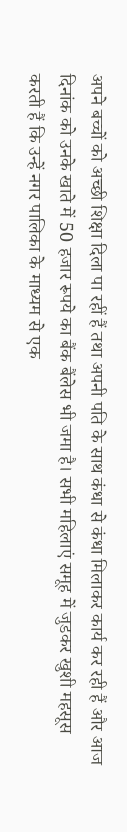अपने बच्चों को अच्छी शिक्षा दिला पा रहीं हैं तथा अपनी पति के साथ कंधा से कंधा मिलाकर कार्य कर रही हैं और आज दिनांक को उनके खाते में 50 हजार रूपये का बैंक बैंलेस भी जमा है। सभी महिलाएं समूह में जुडकर खुशी महसूस करती हैं कि उन्हें नगर पालिका के माध्यम से एक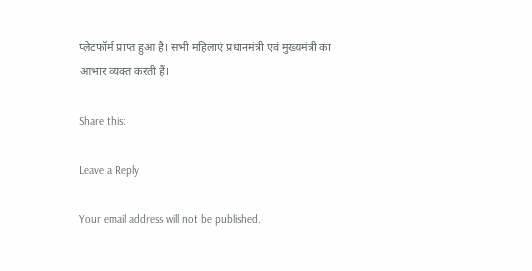प्लेटफॉर्म प्राप्त हुआ है। सभी महिलाएं प्रधानमंत्री एवं मुख्यमंत्री का आभार व्यक्त करती हैं।

Share this:

Leave a Reply

Your email address will not be published.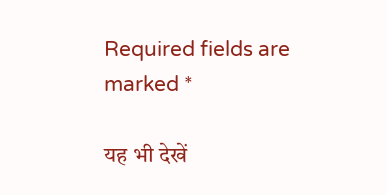Required fields are marked *

यह भी देखें